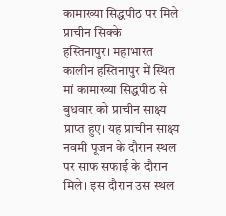कामाख्या सिद्धपीठ पर मिले प्राचीन सिक्के
हस्तिनापुर। महाभारत कालीन हस्तिनापुर में स्थित मां कामाख्या सिद्धपीठ से बुधवार को प्राचीन साक्ष्य प्राप्त हुए। यह प्राचीन साक्ष्य नवमी पूजन के दौरान स्थल पर साफ सफाई के दौरान मिले। इस दौरान उस स्थल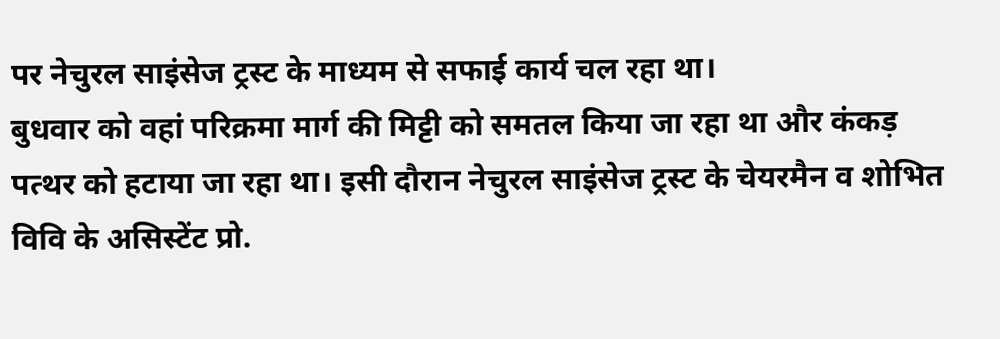पर नेचुरल साइंसेज ट्रस्ट के माध्यम से सफाई कार्य चल रहा था।
बुधवार को वहां परिक्रमा मार्ग की मिट्टी को समतल किया जा रहा था और कंकड़ पत्थर को हटाया जा रहा था। इसी दौरान नेचुरल साइंसेज ट्रस्ट के चेयरमैन व शोभित विवि के असिस्टेंट प्रो.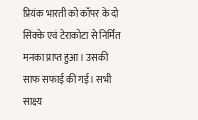प्रियंक भारती को कॉपर के दो सिक्के एवं टेराकोटा से निर्मित मनका प्राप्त हुआ। उसकी साफ सफाई की गई। सभी साक्ष्य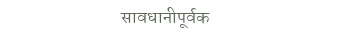सावधानीपूर्वक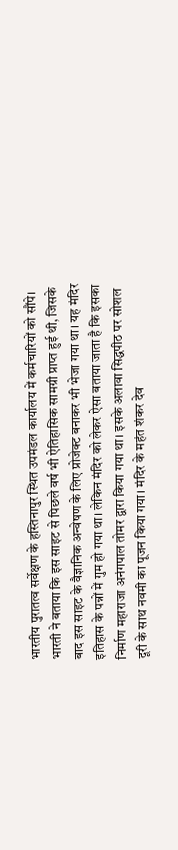भारतीय पुरातत्व सर्वेक्षण के हस्तिनापुर स्थित उपमंडल कार्यालय में कर्मचारियों को सौंपे।
भारती ने बताया कि इस साइट से पिछले वर्ष भी ऐतिहासिक सामग्री प्राप्त हुई थी, जिसके बाद इस साइट के वैज्ञानिक अन्वेषण के लिए प्रोजेक्ट बनाकर भी भेजा गया था। यह मंदिर इतिहास के पन्नों में गुम हो गया था। लेकिन मंदिर को लेकर ऐसा बताया जाता है कि इसका निर्माण महाराजा अनंगपाल तोमर द्वारा किया गया था। इसके अलावा सिद्धपीठ पर सोशल दूरी के साथ नवमी का पूजन किया गया। मंदिर के महंत शंकर देव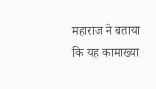महाराज ने बताया कि यह कामाख्या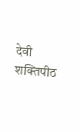देवी शक्तिपीठ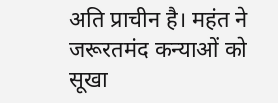अति प्राचीन है। महंत ने जरूरतमंद कन्याओं को सूखा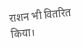राशन भी वितरित किया।